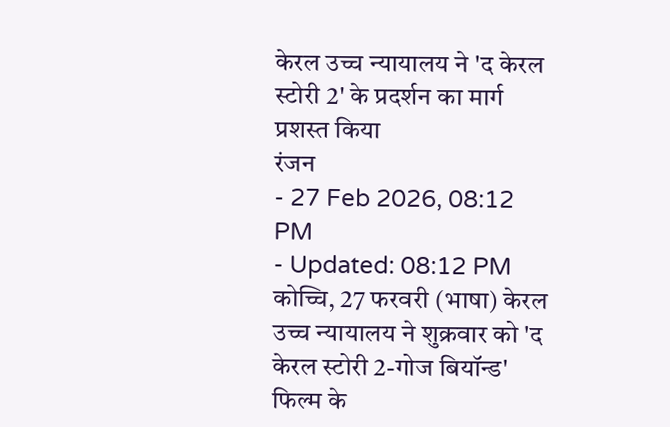केरल उच्च न्यायालय ने 'द केरल स्टोरी 2' के प्रदर्शन का मार्ग प्रशस्त किया
रंजन
- 27 Feb 2026, 08:12 PM
- Updated: 08:12 PM
कोच्चि, 27 फरवरी (भाषा) केरल उच्च न्यायालय ने शुक्रवार को 'द केरल स्टोरी 2-गोज बियॉन्ड' फिल्म के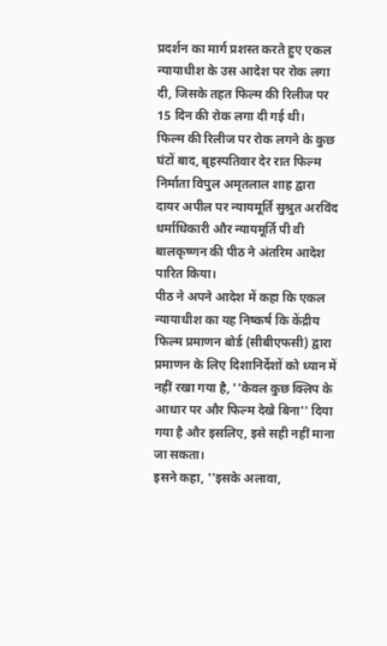प्रदर्शन का मार्ग प्रशस्त करते हुए एकल न्यायाधीश के उस आदेश पर रोक लगा दी, जिसके तहत फिल्म की रिलीज पर 15 दिन की रोक लगा दी गई थी।
फिल्म की रिलीज पर रोक लगने के कुछ घंटों बाद, बृहस्पतिवार देर रात फिल्म निर्माता विपुल अमृतलाल शाह द्वारा दायर अपील पर न्यायमूर्ति सुश्रुत अरविंद धर्माधिकारी और न्यायमूर्ति पी वी बालकृष्णन की पीठ ने अंतरिम आदेश पारित किया।
पीठ ने अपने आदेश में कहा कि एकल न्यायाधीश का यह निष्कर्ष कि केंद्रीय फिल्म प्रमाणन बोर्ड (सीबीएफसी) द्वारा प्रमाणन के लिए दिशानिर्देशों को ध्यान में नहीं रखा गया है, ''केवल कुछ क्लिप के आधार पर और फिल्म देखे बिना'' दिया गया है और इसलिए, इसे सही नहीं माना जा सकता।
इसने कहा, ''इसके अलावा,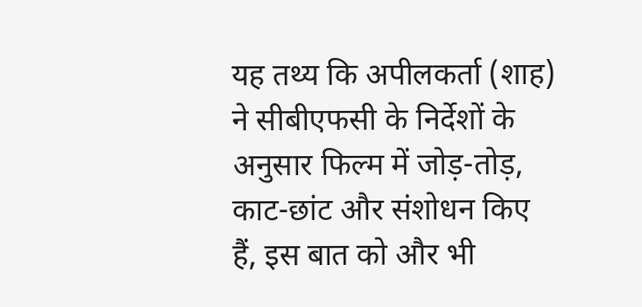यह तथ्य कि अपीलकर्ता (शाह) ने सीबीएफसी के निर्देशों के अनुसार फिल्म में जोड़-तोड़, काट-छांट और संशोधन किए हैं, इस बात को और भी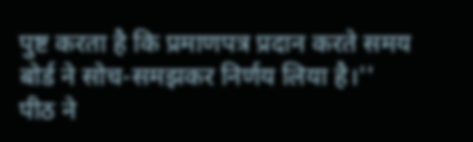पुष्ट करता है कि प्रमाणपत्र प्रदान करते समय बोर्ड ने सोच-समझकर निर्णय लिया है।''
पीठ ने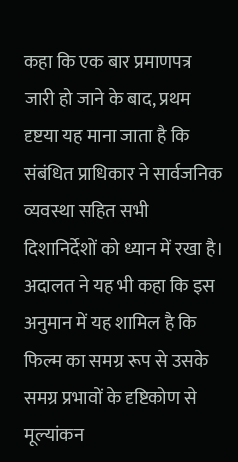कहा कि एक बार प्रमाणपत्र जारी हो जाने के बाद, प्रथम दृष्टया यह माना जाता है कि संबंधित प्राधिकार ने सार्वजनिक व्यवस्था सहित सभी दिशानिर्देशों को ध्यान में रखा है।
अदालत ने यह भी कहा कि इस अनुमान में यह शामिल है कि फिल्म का समग्र रूप से उसके समग्र प्रभावों के दृष्टिकोण से मूल्यांकन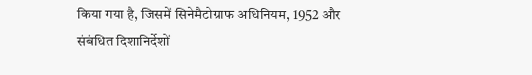किया गया है, जिसमें सिनेमैटोग्राफ अधिनियम, 1952 और संबंधित दिशानिर्देशों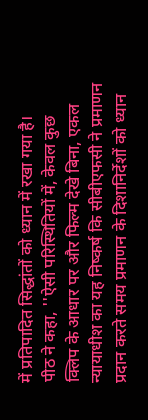में प्रतिपादित सिद्धांतों को ध्यान में रखा गया है।
पीठ ने कहा, ''ऐसी परिस्थितियों में, केवल कुछ क्लिप के आधार पर और फिल्म देखे बिना, एकल न्यायाधीश का यह निष्कर्ष कि सीबीएफसी ने प्रमाणन प्रदान करते समय प्रमाणन के दिशानिर्देशों को ध्यान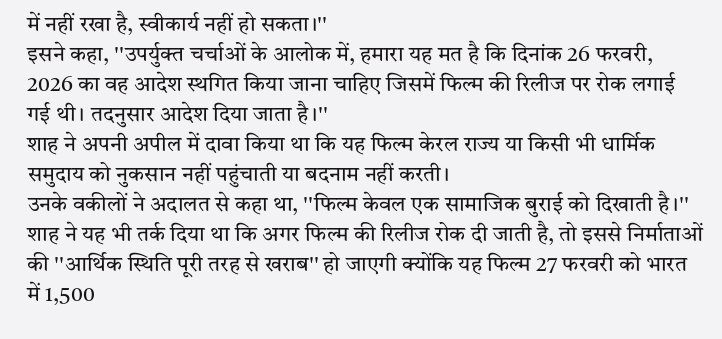में नहीं रखा है, स्वीकार्य नहीं हो सकता।''
इसने कहा, ''उपर्युक्त चर्चाओं के आलोक में, हमारा यह मत है कि दिनांक 26 फरवरी, 2026 का वह आदेश स्थगित किया जाना चाहिए जिसमें फिल्म की रिलीज पर रोक लगाई गई थी। तदनुसार आदेश दिया जाता है।''
शाह ने अपनी अपील में दावा किया था कि यह फिल्म केरल राज्य या किसी भी धार्मिक समुदाय को नुकसान नहीं पहुंचाती या बदनाम नहीं करती।
उनके वकीलों ने अदालत से कहा था, ''फिल्म केवल एक सामाजिक बुराई को दिखाती है।''
शाह ने यह भी तर्क दिया था कि अगर फिल्म की रिलीज रोक दी जाती है, तो इससे निर्माताओं की ''आर्थिक स्थिति पूरी तरह से खराब'' हो जाएगी क्योंकि यह फिल्म 27 फरवरी को भारत में 1,500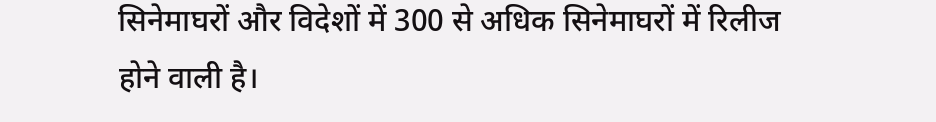सिनेमाघरों और विदेशों में 300 से अधिक सिनेमाघरों में रिलीज होने वाली है।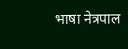भाषा नेत्रपाल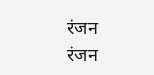रंजन
रंजन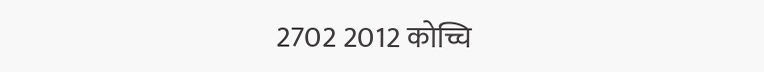2702 2012 कोच्चि